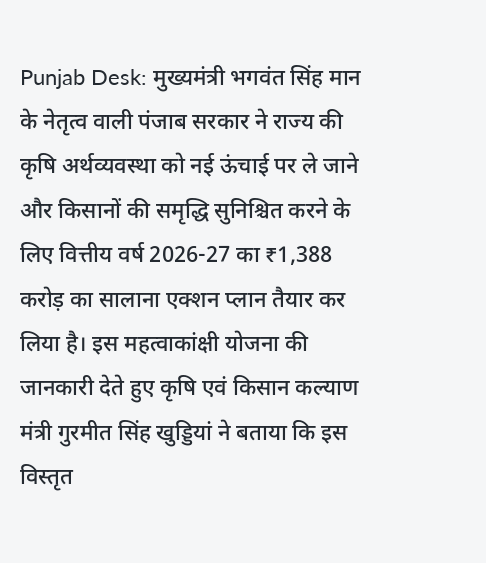Punjab Desk: मुख्यमंत्री भगवंत सिंह मान के नेतृत्व वाली पंजाब सरकार ने राज्य की कृषि अर्थव्यवस्था को नई ऊंचाई पर ले जाने और किसानों की समृद्धि सुनिश्चित करने के लिए वित्तीय वर्ष 2026-27 का ₹1,388 करोड़ का सालाना एक्शन प्लान तैयार कर लिया है। इस महत्वाकांक्षी योजना की जानकारी देते हुए कृषि एवं किसान कल्याण मंत्री गुरमीत सिंह खुड्डियां ने बताया कि इस विस्तृत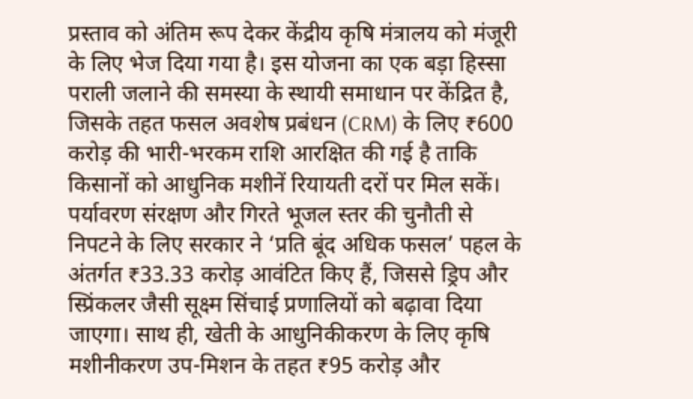प्रस्ताव को अंतिम रूप देकर केंद्रीय कृषि मंत्रालय को मंजूरी के लिए भेज दिया गया है। इस योजना का एक बड़ा हिस्सा पराली जलाने की समस्या के स्थायी समाधान पर केंद्रित है, जिसके तहत फसल अवशेष प्रबंधन (CRM) के लिए ₹600 करोड़ की भारी-भरकम राशि आरक्षित की गई है ताकि किसानों को आधुनिक मशीनें रियायती दरों पर मिल सकें।
पर्यावरण संरक्षण और गिरते भूजल स्तर की चुनौती से निपटने के लिए सरकार ने ‘प्रति बूंद अधिक फसल’ पहल के अंतर्गत ₹33.33 करोड़ आवंटित किए हैं, जिससे ड्रिप और स्प्रिंकलर जैसी सूक्ष्म सिंचाई प्रणालियों को बढ़ावा दिया जाएगा। साथ ही, खेती के आधुनिकीकरण के लिए कृषि मशीनीकरण उप-मिशन के तहत ₹95 करोड़ और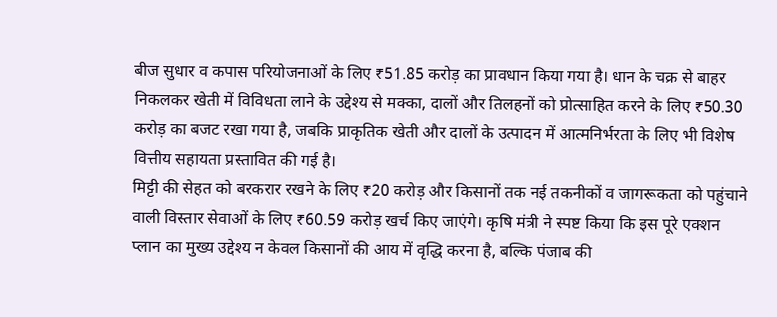बीज सुधार व कपास परियोजनाओं के लिए ₹51.85 करोड़ का प्रावधान किया गया है। धान के चक्र से बाहर निकलकर खेती में विविधता लाने के उद्देश्य से मक्का, दालों और तिलहनों को प्रोत्साहित करने के लिए ₹50.30 करोड़ का बजट रखा गया है, जबकि प्राकृतिक खेती और दालों के उत्पादन में आत्मनिर्भरता के लिए भी विशेष वित्तीय सहायता प्रस्तावित की गई है।
मिट्टी की सेहत को बरकरार रखने के लिए ₹20 करोड़ और किसानों तक नई तकनीकों व जागरूकता को पहुंचाने वाली विस्तार सेवाओं के लिए ₹60.59 करोड़ खर्च किए जाएंगे। कृषि मंत्री ने स्पष्ट किया कि इस पूरे एक्शन प्लान का मुख्य उद्देश्य न केवल किसानों की आय में वृद्धि करना है, बल्कि पंजाब की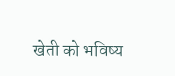खेती को भविष्य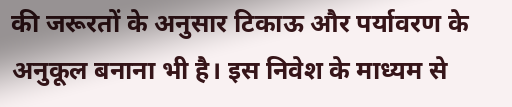की जरूरतों के अनुसार टिकाऊ और पर्यावरण के अनुकूल बनाना भी है। इस निवेश के माध्यम से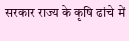सरकार राज्य के कृषि ढांचे में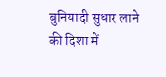बुनियादी सुधार लाने की दिशा में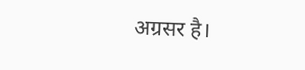अग्रसर है।